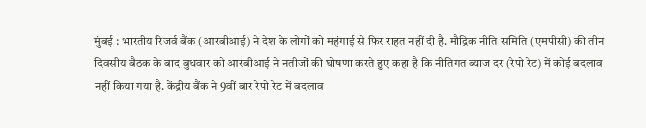मुंबई : भारतीय रिजर्व बैंक (आरबीआई) ने देश के लोगों को महंगाई से फिर राहत नहीं दी है. मौद्रिक नीति समिति (एमपीसी) की तीन दिवसीय बैठक के बाद बुधवार को आरबीआई ने नतीजों की घोषणा करते हुए कहा है कि नीतिगत ब्याज दर (रेपो रेट) में कोई बदलाव नहीं किया गया है. केंद्रीय बैंक ने 9वीं बार रेपो रेट में बदलाव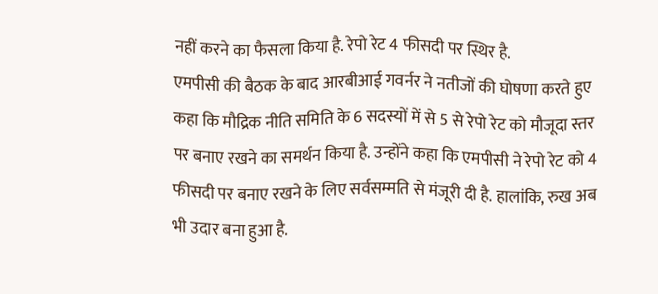नहीं करने का फैसला किया है. रेपो रेट 4 फीसदी पर स्थिर है.
एमपीसी की बैठक के बाद आरबीआई गवर्नर ने नतीजों की घोषणा करते हुए कहा कि मौद्रिक नीति समिति के 6 सदस्यों में से 5 से रेपो रेट को मौजूदा स्तर पर बनाए रखने का समर्थन किया है. उन्होंने कहा कि एमपीसी ने रेपो रेट को 4 फीसदी पर बनाए रखने के लिए सर्वसम्मति से मंजूरी दी है. हालांकि, रुख अब भी उदार बना हुआ है.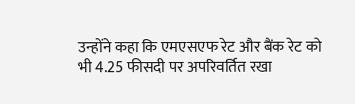उन्होंने कहा कि एमएसएफ रेट और बैंक रेट को भी 4.25 फीसदी पर अपरिवर्तित रखा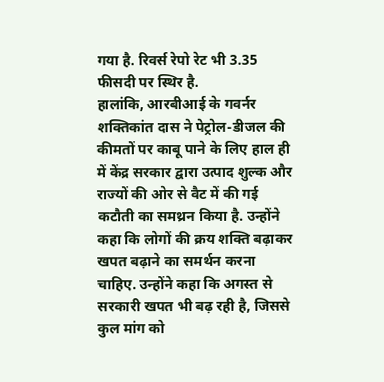गया है. रिवर्स रेपो रेट भी 3.35 फीसदी पर स्थिर है.
हालांकि, आरबीआई के गवर्नर शक्तिकांत दास ने पेट्रोल-डीजल की कीमतों पर काबू पाने के लिए हाल ही में केंद्र सरकार द्वारा उत्पाद शुल्क और राज्यों की ओर से वैट में की गई कटौती का समथ्रन किया है. उन्होंने कहा कि लोगों की क्रय शक्ति बढ़ाकर खपत बढ़ाने का समर्थन करना चाहिए. उन्होंने कहा कि अगस्त से सरकारी खपत भी बढ़ रही है, जिससे कुल मांग को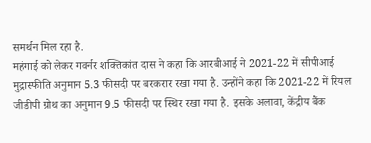समर्थन मिल रहा है.
महंगाई को लेकर गवर्नर शक्तिकांत दास ने कहा कि आरबीआई ने 2021-22 में सीपीआई मुद्रास्फीति अनुमान 5.3 फीसदी पर बरकरार रखा गया है. उन्होंने कहा कि 2021-22 में रियल जीडीपी ग्रोथ का अनुमान 9.5 फीसदी पर स्थिर रखा गया है. इसके अलावा, केंद्रीय बैंक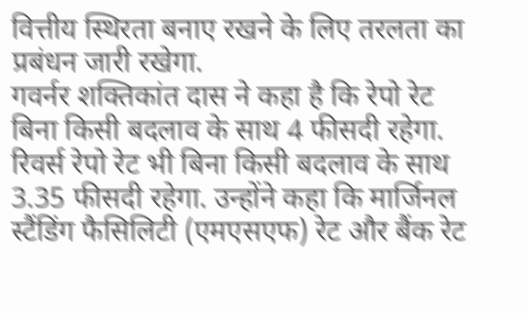वित्तीय स्थिरता बनाए रखने के लिए तरलता का प्रबंधन जारी रखेगा.
गवर्नर शक्तिकांत दास ने कहा है कि रेपो रेट बिना किसी बदलाव के साथ 4 फीसदी रहेगा. रिवर्स रेपो रेट भी बिना किसी बदलाव के साथ 3.35 फीसदी रहेगा. उन्होंने कहा कि मार्जिनल स्टैंडिंग फैसिलिटी (एमएसएफ) रेट और बैंक रेट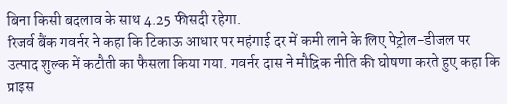बिना किसी बदलाव के साथ 4.25 फीसदी रहेगा.
रिजर्व बैंक गवर्नर ने कहा कि टिकाऊ आधार पर महंगाई दर में कमी लाने के लिए पेट्रोल-डीजल पर उत्पाद शुल्क में कटौती का फैसला किया गया. गवर्नर दास ने मौद्रिक नीति की घोषणा करते हुए कहा कि प्राइस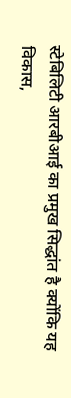स्टेबिलिटी आरबीआई का प्रमुख सिद्धांत है क्योंकि यह विकास,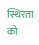स्थिरता को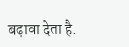बढ़ावा देता है.